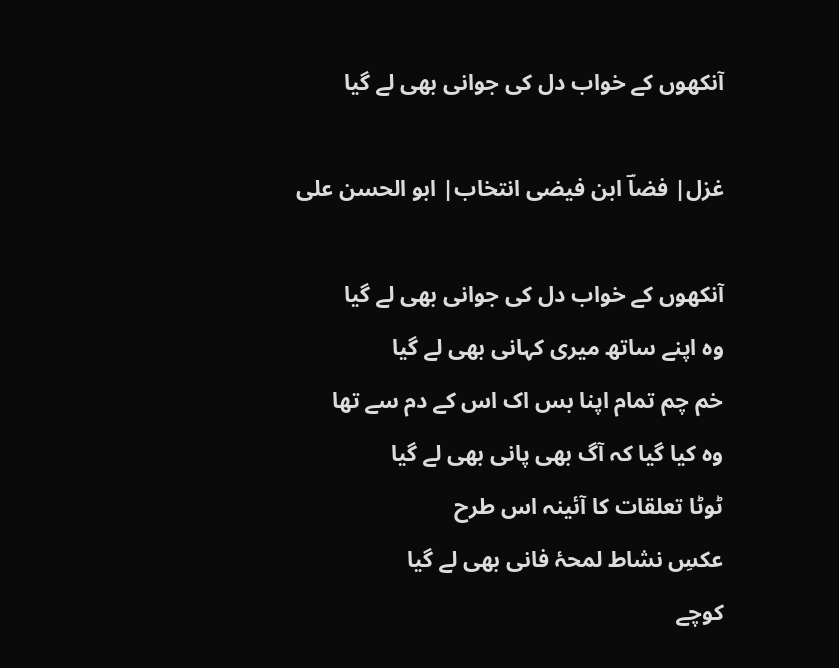آنکھوں کے خواب دل کی جوانی بھی لے گیا

غزل| فضاؔ ابن فیضی انتخاب| ابو الحسن علی

آنکھوں کے خواب دل کی جوانی بھی لے گیا
وہ اپنے ساتھ میری کہانی بھی لے گیا
خم چم تمام اپنا بس اک اس کے دم سے تھا
وہ کیا گیا کہ آگ بھی پانی بھی لے گیا
ٹوٹا تعلقات کا آئینہ اس طرح
عکسِ نشاط لمحۂ فانی بھی لے گیا
کوچے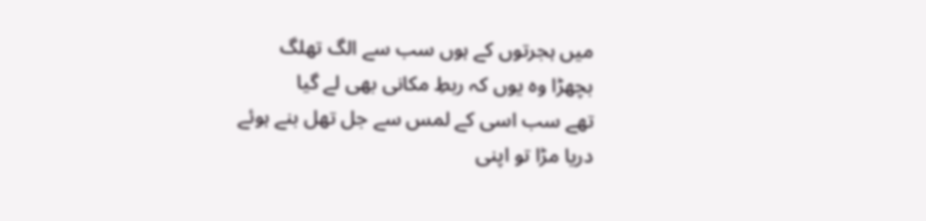میں ہجرتوں کے ہوں سب سے الگ تھلگ
بچھڑا وہ یوں کہ ربطِ مکانی بھی لے گیا
تھے سب اسی کے لمس سے جل تھل بنے ہوئے
دریا مڑا تو اپنی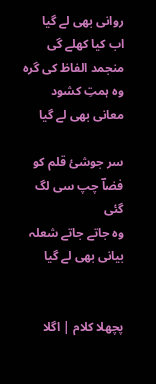روانی بھی لے گیا
اب کیا کھلے گی منجمد الفاظ کی گرہ
وہ ہمتِ کشود معانی بھی لے گیا

سر جوشیٔ قلم کو فضاؔ چپ سی لگ گئی
وہ جاتے جاتے شعلہ بیانی بھی لے گیا


پچھلا کلام | اگلا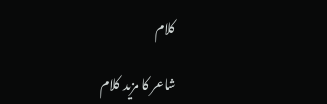کلام

شاعر کا مزید کلام